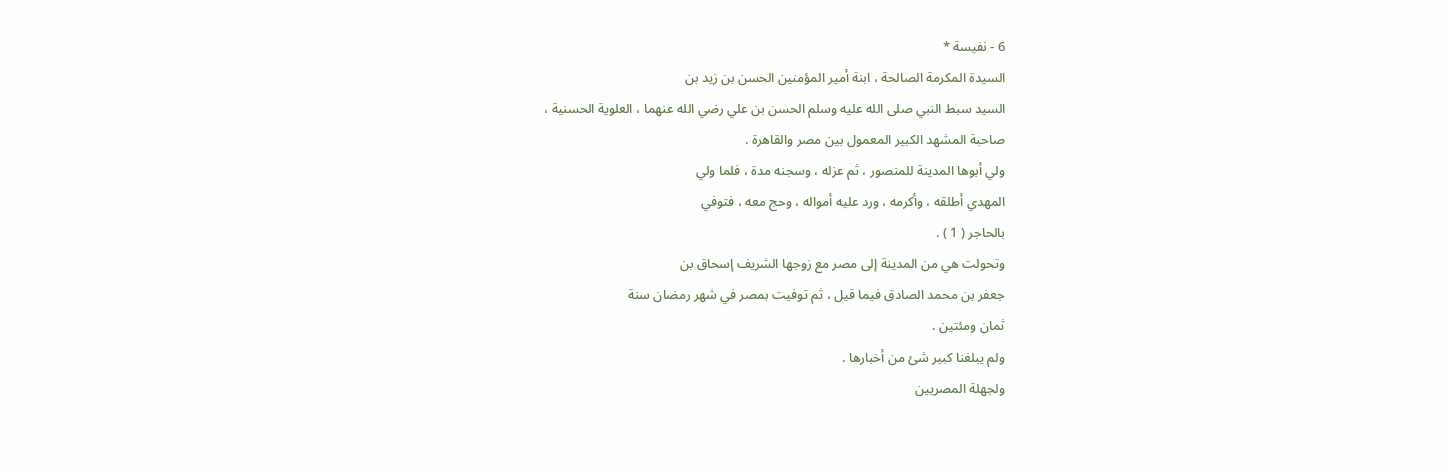6 - نفيسة *
السيدة المكرمة الصالحة ، ابنة أمير المؤمنين الحسن بن زيد بن
السيد سبط النبي صلى الله عليه وسلم الحسن بن علي رضي الله عنهما ، العلوية الحسنية ،
صاحبة المشهد الكبير المعمول بين مصر والقاهرة .
ولي أبوها المدينة للمنصور ، ثم عزله ، وسجنه مدة ، فلما ولي
المهدي أطلقه ، وأكرمه ، ورد عليه أمواله ، وحج معه ، فتوفي
بالحاجر ( 1 ) .
وتحولت هي من المدينة إلى مصر مع زوجها الشريف إسحاق بن
جعفر بن محمد الصادق فيما قيل ، ثم توفيت بمصر في شهر رمضان سنة
ثمان ومئتين .
ولم يبلغنا كبير شئ من أخبارها .
ولجهلة المصريين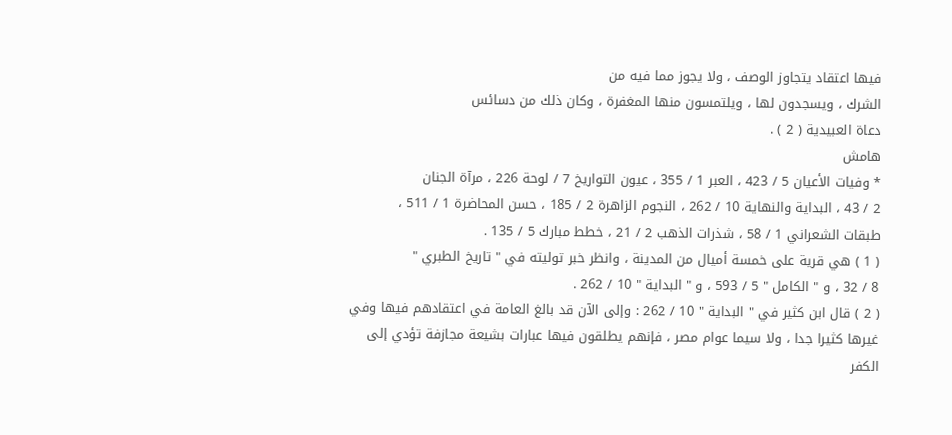فيها اعتقاد يتجاوز الوصف ، ولا يجوز مما فيه من
الشرك ، ويسجدون لها ، ويلتمسون منها المغفرة ، وكان ذلك من دسائس
دعاة العبيدية ( 2 ) .
هامش
* وفيات الأعيان 5 / 423 ، العبر 1 / 355 ، عيون التواريخ 7 / لوحة 226 ، مرآة الجنان
2 / 43 ، البداية والنهاية 10 / 262 ، النجوم الزاهرة 2 / 185 ، حسن المحاضرة 1 / 511 ،
طبقات الشعراني 1 / 58 ، شذرات الذهب 2 / 21 ، خطط مبارك 5 / 135 .
( 1 ) هي قرية على خمسة أميال من المدينة ، وانظر خبر توليته في " تاريخ الطبري "
8 / 32 ، و " الكامل " 5 / 593 ، و " البداية " 10 / 262 .
( 2 ) قال ابن كثير في " البداية " 10 / 262 : وإلى الآن قد بالغ العامة في اعتقادهم فيها وفي
غيرها كثيرا جدا ، ولا سيما عوام مصر ، فإنهم يطلقون فيها عبارات بشيعة مجازفة تؤدي إلى الكفر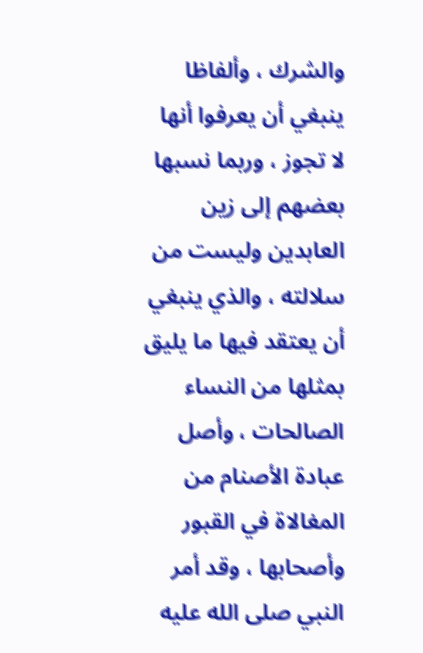والشرك ، وألفاظا ينبغي أن يعرفوا أنها لا تجوز ، وربما نسبها بعضهم إلى زين العابدين وليست من
سلالته ، والذي ينبغي أن يعتقد فيها ما يليق بمثلها من النساء الصالحات ، وأصل عبادة الأصنام من
المغالاة في القبور وأصحابها ، وقد أمر النبي صلى الله عليه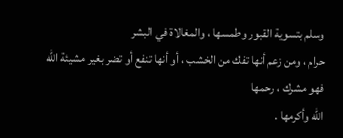وسلم بتسوية القبور وطمسها ، والمغالاة في البشر
حرام ، ومن زعم أنها تفك من الخشب ، أو أنها تنفع أو تضر بغير مشيئة الله فهو مشرك ، رحمها
الله وأكرمها .